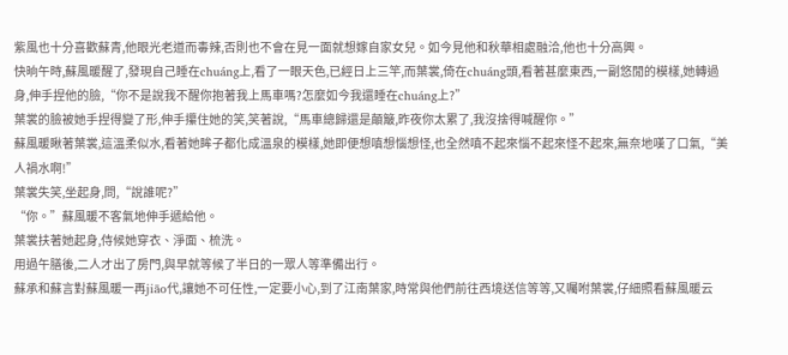紫風也十分喜歡蘇青,他眼光老道而毒辣,否則也不會在見一面就想嫁自家女兒。如今見他和秋華相處融洽,他也十分高興。
快晌午時,蘇風暖醒了,發現自己睡在chuáng上,看了一眼天色,已經日上三竿,而葉裳,倚在chuáng頭,看著甚麼東西,一副悠閒的模樣,她轉過身,伸手捏他的臉,“你不是說我不醒你抱著我上馬車嗎?怎麼如今我還睡在chuáng上?”
葉裳的臉被她手捏得變了形,伸手攥住她的笑,笑著說,“馬車總歸還是顛簸,昨夜你太累了,我沒捨得喊醒你。”
蘇風暖瞅著葉裳,這溫柔似水,看著她眸子都化成溫泉的模樣,她即便想嗔想惱想怪,也全然嗔不起來惱不起來怪不起來,無奈地嘆了口氣,“美人禍水啊!”
葉裳失笑,坐起身,問,“說誰呢?”
“你。”蘇風暖不客氣地伸手遞給他。
葉裳扶著她起身,侍候她穿衣、淨面、梳洗。
用過午膳後,二人才出了房門,與早就等候了半日的一眾人等準備出行。
蘇承和蘇言對蘇風暖一再jiāo代,讓她不可任性,一定要小心,到了江南葉家,時常與他們前往西境送信等等,又囑咐葉裳,仔細照看蘇風暖云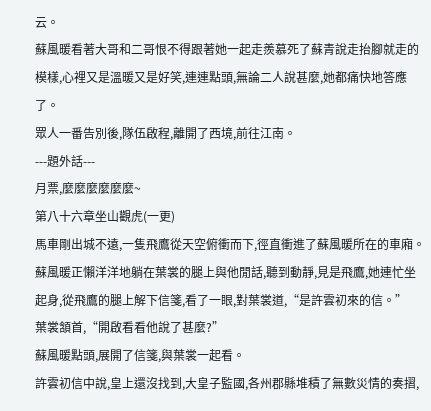云。
蘇風暖看著大哥和二哥恨不得跟著她一起走羨慕死了蘇青說走抬腳就走的模樣,心裡又是溫暖又是好笑,連連點頭,無論二人說甚麼,她都痛快地答應了。
眾人一番告別後,隊伍啟程,離開了西境,前往江南。
---題外話---
月票,麼麼麼麼麼麼~
第八十六章坐山觀虎(一更)
馬車剛出城不遠,一隻飛鷹從天空俯衝而下,徑直衝進了蘇風暖所在的車廂。
蘇風暖正懶洋洋地躺在葉裳的腿上與他閒話,聽到動靜,見是飛鷹,她連忙坐起身,從飛鷹的腿上解下信箋,看了一眼,對葉裳道,“是許雲初來的信。”
葉裳頷首,“開啟看看他說了甚麼?”
蘇風暖點頭,展開了信箋,與葉裳一起看。
許雲初信中說,皇上還沒找到,大皇子監國,各州郡縣堆積了無數災情的奏摺,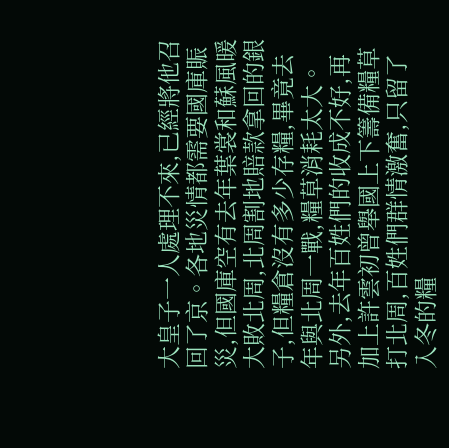大皇子一人處理不來,已經將他召回了京。各地災情都需要國庫賑災,但國庫空有去年葉裳和蘇風暖大敗北周,北周割地賠款拿回的銀子,但糧倉沒有多少存糧,畢竟去年與北周一戰,糧草消耗太大。
另外,去年百姓們的收成不好,再加上許雲初曾舉國上下籌備糧草打北周,百姓們群情激奮,只留了入冬的糧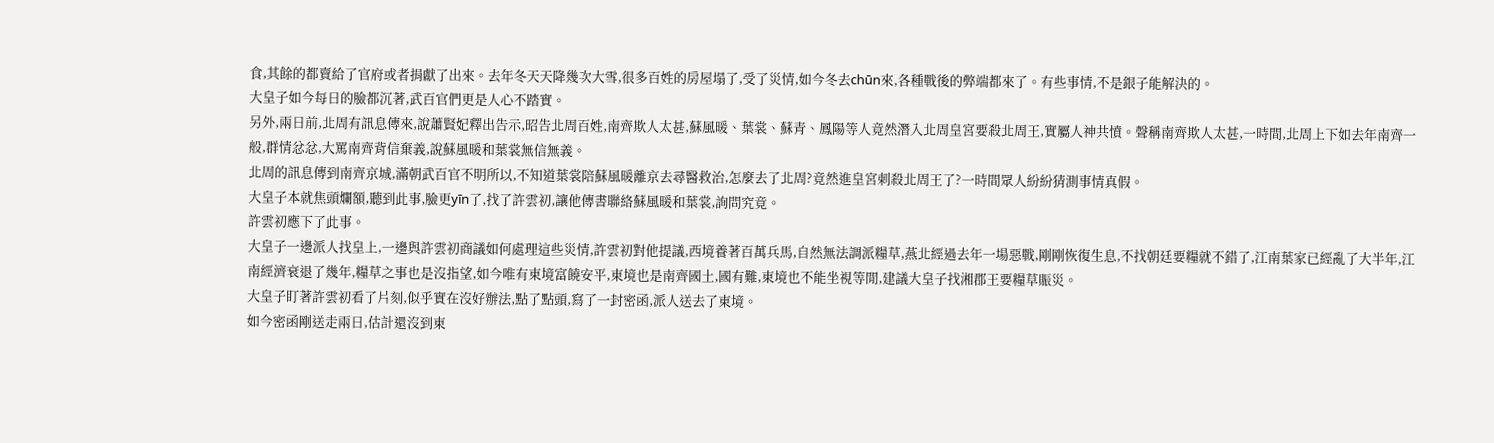食,其餘的都賣給了官府或者捐獻了出來。去年冬天天降幾次大雪,很多百姓的房屋塌了,受了災情,如今冬去chūn來,各種戰後的弊端都來了。有些事情,不是銀子能解決的。
大皇子如今每日的臉都沉著,武百官們更是人心不踏實。
另外,兩日前,北周有訊息傳來,說蕭賢妃釋出告示,昭告北周百姓,南齊欺人太甚,蘇風暖、葉裳、蘇青、鳳陽等人竟然潛入北周皇宮要殺北周王,實屬人神共憤。聲稱南齊欺人太甚,一時間,北周上下如去年南齊一般,群情忿忿,大罵南齊背信棄義,說蘇風暖和葉裳無信無義。
北周的訊息傳到南齊京城,滿朝武百官不明所以,不知道葉裳陪蘇風暖離京去尋醫救治,怎麼去了北周?竟然進皇宮刺殺北周王了?一時間眾人紛紛猜測事情真假。
大皇子本就焦頭爛額,聽到此事,臉更yīn了,找了許雲初,讓他傳書聯絡蘇風暖和葉裳,詢問究竟。
許雲初應下了此事。
大皇子一邊派人找皇上,一邊與許雲初商議如何處理這些災情,許雲初對他提議,西境養著百萬兵馬,自然無法調派糧草,燕北經過去年一場惡戰,剛剛恢復生息,不找朝廷要糧就不錯了,江南葉家已經亂了大半年,江南經濟衰退了幾年,糧草之事也是沒指望,如今唯有東境富饒安平,東境也是南齊國土,國有難,東境也不能坐視等閒,建議大皇子找湘郡王要糧草賑災。
大皇子盯著許雲初看了片刻,似乎實在沒好辦法,點了點頭,寫了一封密函,派人送去了東境。
如今密函剛送走兩日,估計還沒到東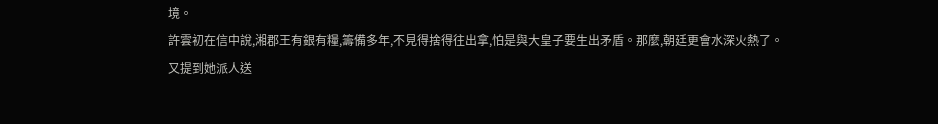境。
許雲初在信中說,湘郡王有銀有糧,籌備多年,不見得捨得往出拿,怕是與大皇子要生出矛盾。那麼,朝廷更會水深火熱了。
又提到她派人送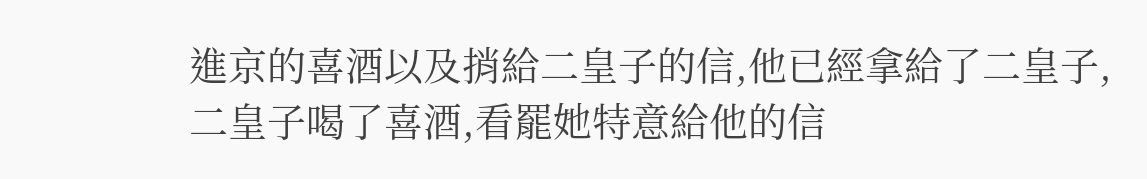進京的喜酒以及捎給二皇子的信,他已經拿給了二皇子,二皇子喝了喜酒,看罷她特意給他的信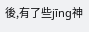後,有了些jīng神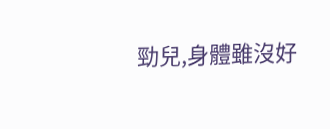勁兒,身體雖沒好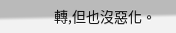轉,但也沒惡化。